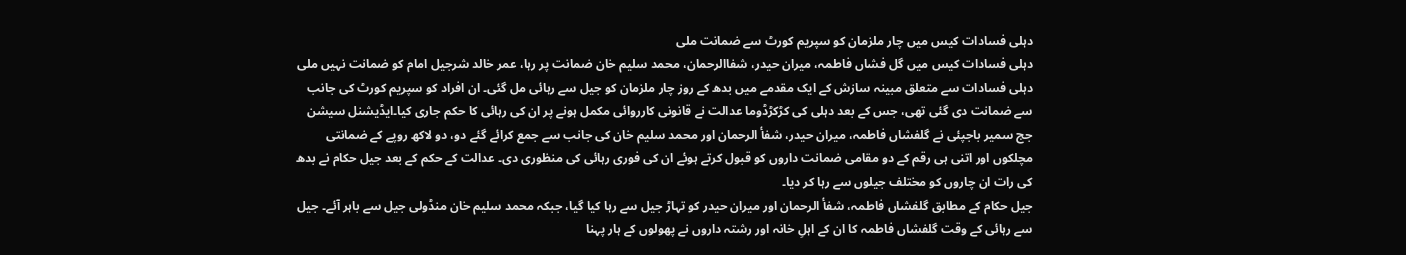دہلی فسادات کیس میں چار ملزمان کو سپریم کورٹ سے ضمانت ملی
دہلی فسادات کیس میں گل فشاں فاطمہ، میران حیدر، شفاالرحمان، محمد سلیم خان ضمانت پر رہا، عمر خالد شرجیل امام کو ضمانت نہیں ملی
دہلی فسادات سے متعلق مبینہ سازش کے ایک مقدمے میں بدھ کے روز چار ملزمان کو جیل سے رہائی مل گئی۔ ان افراد کو سپریم کورٹ کی جانب سے ضمانت دی گئی تھی، جس کے بعد دہلی کی کڑکڑڈوما عدالت نے قانونی کارروائی مکمل ہونے پر ان کی رہائی کا حکم جاری کیا۔ایڈیشنل سیشن جج سمیر باجپئی نے گلفشاں فاطمہ، میران حیدر، شفأ الرحمان اور محمد سلیم خان کی جانب سے جمع کرائے گئے دو، دو لاکھ روپے کے ضمانتی مچلکوں اور اتنی ہی رقم کے دو مقامی ضمانت داروں کو قبول کرتے ہوئے ان کی فوری رہائی کی منظوری دی۔ عدالت کے حکم کے بعد جیل حکام نے بدھ کی رات ان چاروں کو مختلف جیلوں سے رہا کر دیا۔
جیل حکام کے مطابق گلفشاں فاطمہ، شفأ الرحمان اور میران حیدر کو تہاڑ جیل سے رہا کیا گیا، جبکہ محمد سلیم خان منڈولی جیل سے باہر آئے۔ جیل سے رہائی کے وقت گلفشاں فاطمہ کا ان کے اہلِ خانہ اور رشتہ داروں نے پھولوں کے ہار پہنا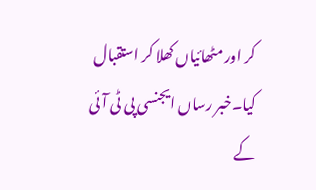کر اور مٹھائیاں کھلا کر استقبال کیا۔خبر رساں ایجنسی پی ٹی آئی کے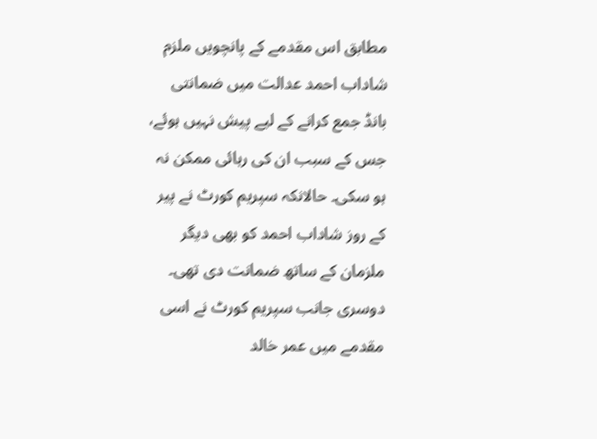مطابق اس مقدمے کے پانچویں ملزم شاداب احمد عدالت میں ضمانتی بانڈ جمع کرانے کے لیے پیش نہیں ہوئے، جس کے سبب ان کی رہائی ممکن نہ ہو سکی۔ حالانکہ سپریم کورٹ نے پیر کے روز شاداب احمد کو بھی دیگر ملزمان کے ساتھ ضمانت دی تھی۔
دوسری جانب سپریم کورٹ نے اسی مقدمے میں عمر خالد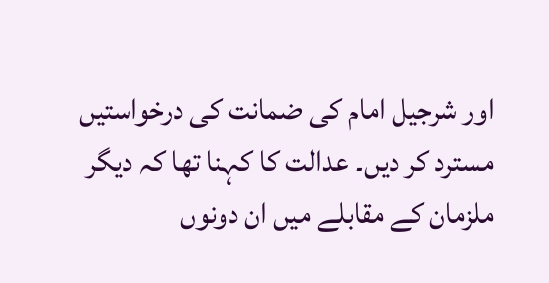اور شرجیل امام کی ضمانت کی درخواستیں مسترد کر دیں۔ عدالت کا کہنا تھا کہ دیگر ملزمان کے مقابلے میں ان دونوں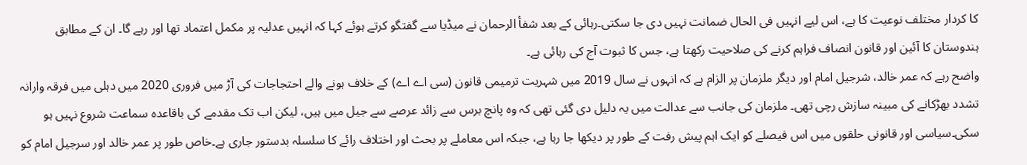کا کردار مختلف نوعیت کا ہے، اس لیے انہیں فی الحال ضمانت نہیں دی جا سکتی۔رہائی کے بعد شفأ الرحمان نے میڈیا سے گفتگو کرتے ہوئے کہا کہ انہیں عدلیہ پر مکمل اعتماد تھا اور رہے گا۔ ان کے مطابق ہندوستان کا آئین اور قانون انصاف فراہم کرنے کی صلاحیت رکھتا ہے، جس کا ثبوت آج کی رہائی ہے۔
واضح رہے کہ عمر خالد، شرجیل امام اور دیگر ملزمان پر الزام ہے کہ انہوں نے سال 2019 میں شہریت ترمیمی قانون (سی اے اے) کے خلاف ہونے والے احتجاجات کی آڑ میں فروری 2020 میں دہلی میں فرقہ وارانہ تشدد بھڑکانے کی مبینہ سازش رچی تھی۔ ملزمان کی جانب سے عدالت میں یہ دلیل دی گئی تھی کہ وہ پانچ برس سے زائد عرصے سے جیل میں ہیں، لیکن اب تک مقدمے کی باقاعدہ سماعت شروع نہیں ہو سکی۔سیاسی اور قانونی حلقوں میں اس فیصلے کو ایک اہم پیش رفت کے طور پر دیکھا جا رہا ہے، جبکہ اس معاملے پر بحث اور اختلاف رائے کا سلسلہ بدستور جاری ہے۔خاص طور پر عمر خالد اور سرجیل امام کو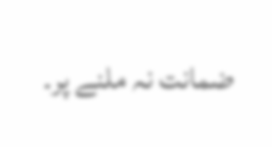ضمانت نہ ملنے پر۔